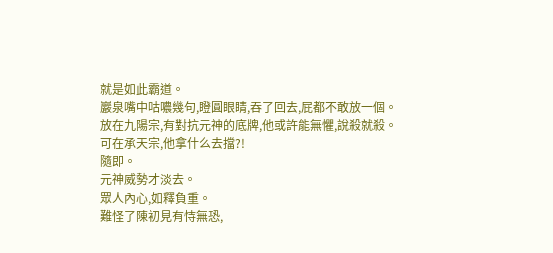就是如此霸道。
巖泉嘴中咕噥幾句,瞪圓眼睛,吞了回去,屁都不敢放一個。
放在九陽宗,有對抗元神的底牌,他或許能無懼,說殺就殺。
可在承天宗,他拿什么去擋?!
隨即。
元神威勢才淡去。
眾人內心,如釋負重。
難怪了陳初見有恃無恐,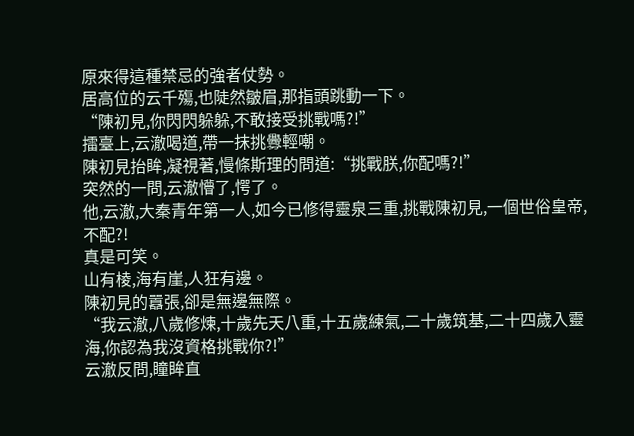原來得這種禁忌的強者仗勢。
居高位的云千殤,也陡然皺眉,那指頭跳動一下。
“陳初見,你閃閃躲躲,不敢接受挑戰嗎?!”
擂臺上,云澈喝道,帶一抹挑釁輕嘲。
陳初見抬眸,凝視著,慢條斯理的問道:“挑戰朕,你配嗎?!”
突然的一問,云澈懵了,愕了。
他,云澈,大秦青年第一人,如今已修得靈泉三重,挑戰陳初見,一個世俗皇帝,不配?!
真是可笑。
山有棱,海有崖,人狂有邊。
陳初見的囂張,卻是無邊無際。
“我云澈,八歲修煉,十歲先天八重,十五歲練氣,二十歲筑基,二十四歲入靈海,你認為我沒資格挑戰你?!”
云澈反問,瞳眸直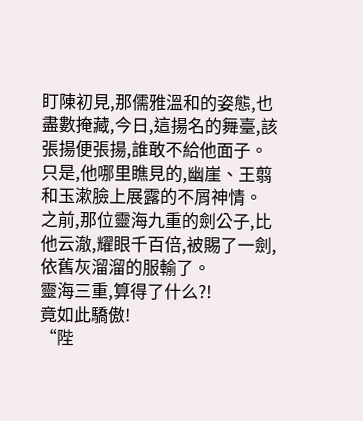盯陳初見,那儒雅溫和的姿態,也盡數掩藏,今日,這揚名的舞臺,該張揚便張揚,誰敢不給他面子。
只是,他哪里瞧見的,幽崖、王翦和玉漱臉上展露的不屑神情。
之前,那位靈海九重的劍公子,比他云澈,耀眼千百倍,被賜了一劍,依舊灰溜溜的服輸了。
靈海三重,算得了什么?!
竟如此驕傲!
“陛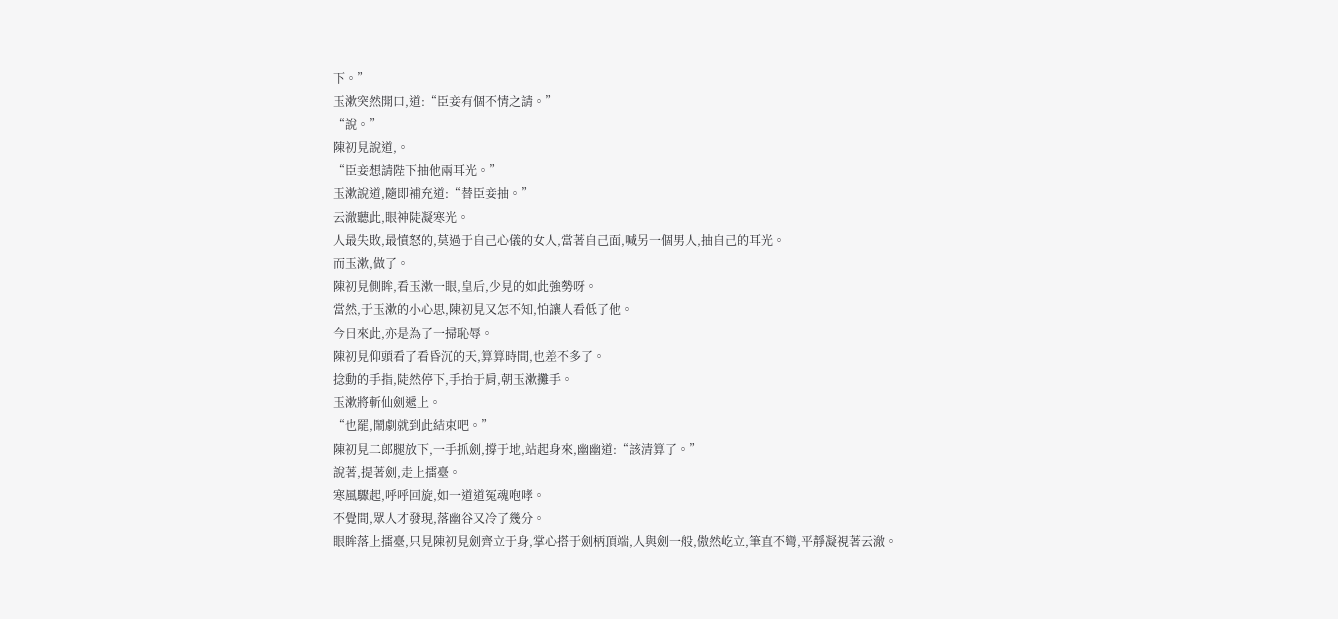下。”
玉漱突然開口,道:“臣妾有個不情之請。”
“說。”
陳初見說道,。
“臣妾想請陛下抽他兩耳光。”
玉漱說道,隨即補充道:“替臣妾抽。”
云澈聽此,眼神陡凝寒光。
人最失敗,最憤怒的,莫過于自己心儀的女人,當著自己面,喊另一個男人,抽自己的耳光。
而玉漱,做了。
陳初見側眸,看玉漱一眼,皇后,少見的如此強勢呀。
當然,于玉漱的小心思,陳初見又怎不知,怕讓人看低了他。
今日來此,亦是為了一掃恥辱。
陳初見仰頭看了看昏沉的天,算算時間,也差不多了。
捻動的手指,陡然停下,手抬于肩,朝玉漱攤手。
玉漱將斬仙劍遞上。
“也罷,鬧劇就到此結束吧。”
陳初見二郎腿放下,一手抓劍,撐于地,站起身來,幽幽道:“該清算了。”
說著,提著劍,走上擂臺。
寒風驟起,呼呼回旋,如一道道冤魂咆哮。
不覺間,眾人才發現,落幽谷又冷了幾分。
眼眸落上擂臺,只見陳初見劍齊立于身,掌心搭于劍柄頂端,人與劍一般,傲然屹立,筆直不彎,平靜凝視著云澈。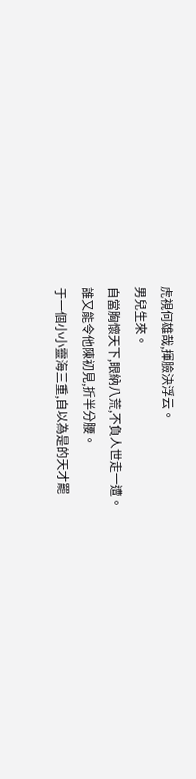虎視何雄哉,揮臉決浮云。
男兒生來。
自當胸懷天下,眼納八荒,不負人世走一遭。
誰又能令他陳初見,折半分腰。
于一個小小靈海三重,自以為是的天才罷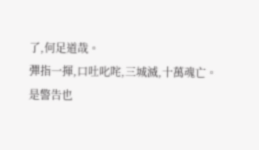了,何足道哉。
彈指一揮,口吐叱咤,三城滅,十萬魂亡。
是警告也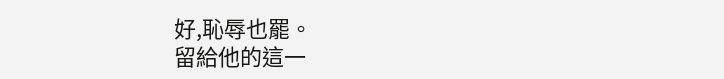好,恥辱也罷。
留給他的這一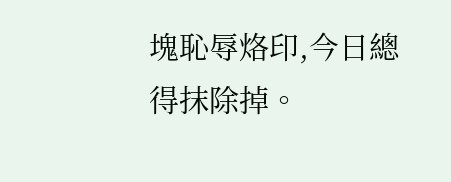塊恥辱烙印,今日總得抹除掉。